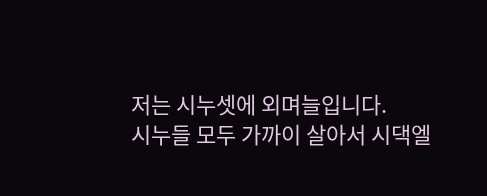저는 시누셋에 외며늘입니다.
시누들 모두 가까이 살아서 시댁엘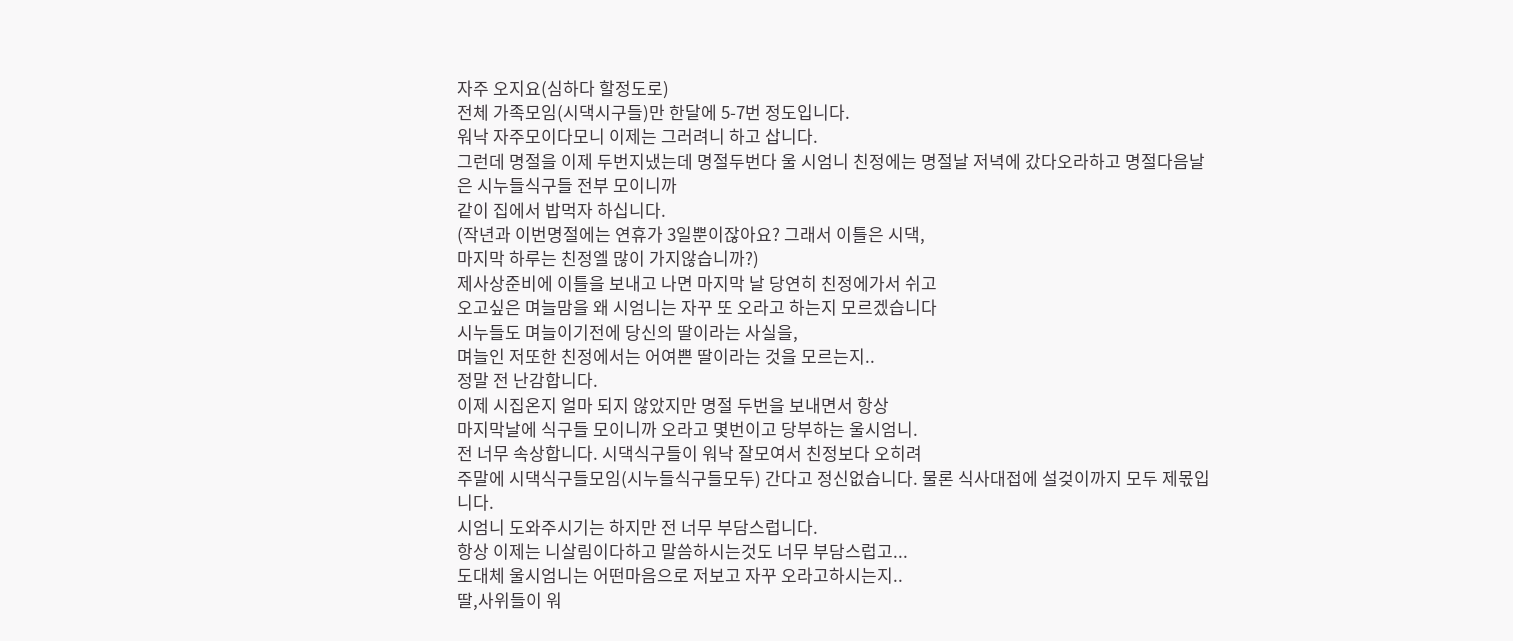자주 오지요(심하다 할정도로)
전체 가족모임(시댁시구들)만 한달에 5-7번 정도입니다.
워낙 자주모이다모니 이제는 그러려니 하고 삽니다.
그런데 명절을 이제 두번지냈는데 명절두번다 울 시엄니 친정에는 명절날 저녁에 갔다오라하고 명절다음날은 시누들식구들 전부 모이니까
같이 집에서 밥먹자 하십니다.
(작년과 이번명절에는 연휴가 3일뿐이잖아요? 그래서 이틀은 시댁,
마지막 하루는 친정엘 많이 가지않습니까?)
제사상준비에 이틀을 보내고 나면 마지막 날 당연히 친정에가서 쉬고
오고싶은 며늘맘을 왜 시엄니는 자꾸 또 오라고 하는지 모르겠습니다
시누들도 며늘이기전에 당신의 딸이라는 사실을,
며늘인 저또한 친정에서는 어여쁜 딸이라는 것을 모르는지..
정말 전 난감합니다.
이제 시집온지 얼마 되지 않았지만 명절 두번을 보내면서 항상
마지막날에 식구들 모이니까 오라고 몇번이고 당부하는 울시엄니.
전 너무 속상합니다. 시댁식구들이 워낙 잘모여서 친정보다 오히려
주말에 시댁식구들모임(시누들식구들모두) 간다고 정신없습니다. 물론 식사대접에 설겆이까지 모두 제몫입니다.
시엄니 도와주시기는 하지만 전 너무 부담스럽니다.
항상 이제는 니살림이다하고 말씀하시는것도 너무 부담스럽고...
도대체 울시엄니는 어떤마음으로 저보고 자꾸 오라고하시는지..
딸,사위들이 워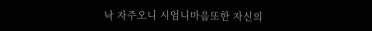낙 자주오니 시엄니마음또한 자신의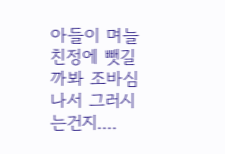아들이 며늘 친정에 뺏길까봐 조바심나서 그러시는건지....